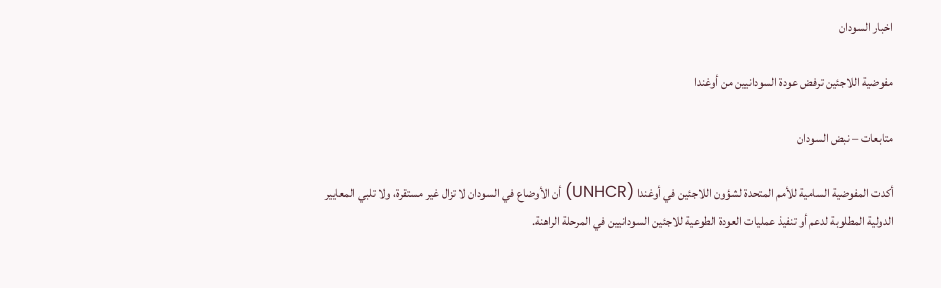اخبار السودان

مفوضية اللاجئين ترفض عودة السودانيين من أوغندا

متابعات – نبض السودان

أكدت المفوضية السامية للأمم المتحدة لشؤون اللاجئين في أوغندا (UNHCR) أن الأوضاع في السودان لا تزال غير مستقرة، ولا تلبي المعايير الدولية المطلوبة لدعم أو تنفيذ عمليات العودة الطوعية للاجئين السودانيين في المرحلة الراهنة.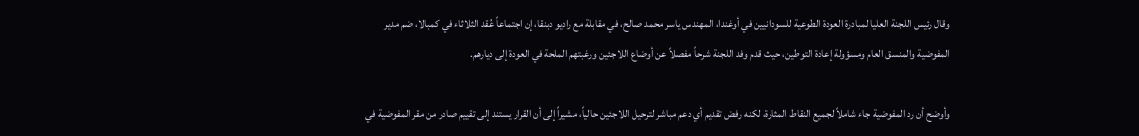وقال رئيس اللجنة العليا لمبادرة العودة الطوعية للسودانيين في أوغندا، المهندس ياسر محمد صالح، في مقابلة مع راديو دبنقا، إن اجتماعاً عُقد الثلاثاء في كمبالا، ضم مدير المفوضية والمنسق العام ومسؤولة إعادة التوطين، حيث قدم وفد اللجنة شرحاً مفصلاً عن أوضاع اللاجئين ورغبتهم الملحة في العودة إلى ديارهم.

وأوضح أن رد المفوضية جاء شاملاً لجميع النقاط المثارة، لكنه رفض تقديم أي دعم مباشر لترحيل اللاجئين حالياً، مشيراً إلى أن القرار يستند إلى تقييم صادر من مقر المفوضية في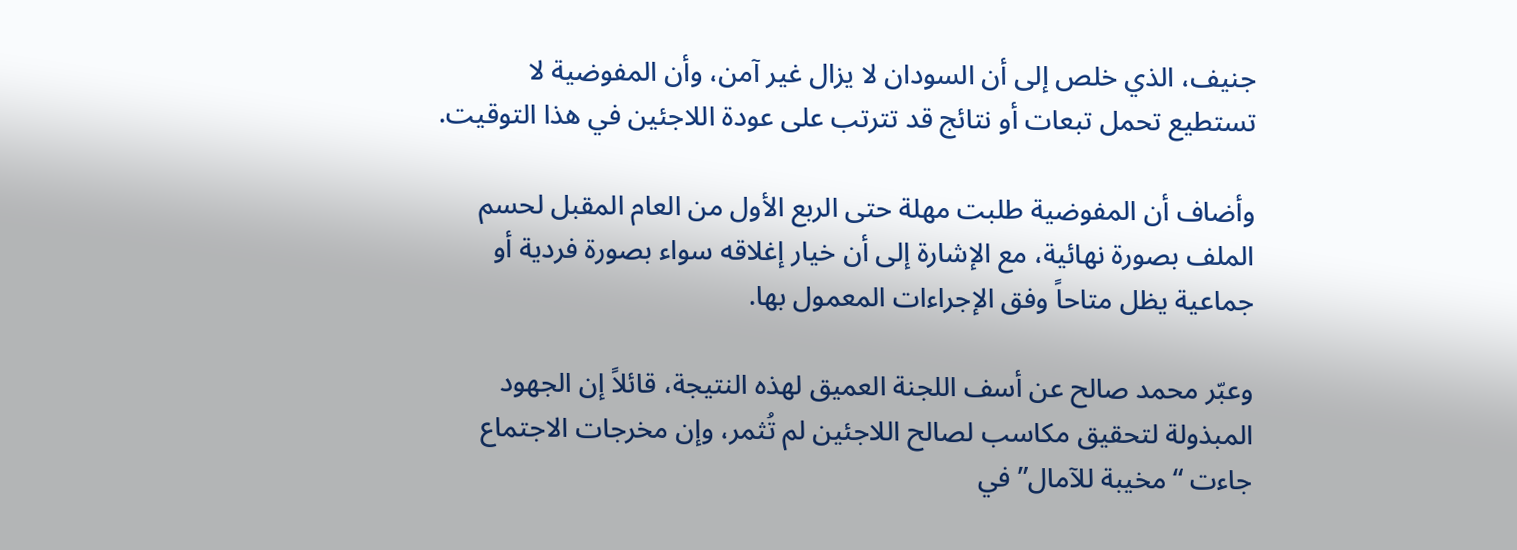جنيف، الذي خلص إلى أن السودان لا يزال غير آمن، وأن المفوضية لا تستطيع تحمل تبعات أو نتائج قد تترتب على عودة اللاجئين في هذا التوقيت.

وأضاف أن المفوضية طلبت مهلة حتى الربع الأول من العام المقبل لحسم الملف بصورة نهائية، مع الإشارة إلى أن خيار إغلاقه سواء بصورة فردية أو جماعية يظل متاحاً وفق الإجراءات المعمول بها.

وعبّر محمد صالح عن أسف اللجنة العميق لهذه النتيجة، قائلاً إن الجهود المبذولة لتحقيق مكاسب لصالح اللاجئين لم تُثمر، وإن مخرجات الاجتماع جاءت “مخيبة للآمال” في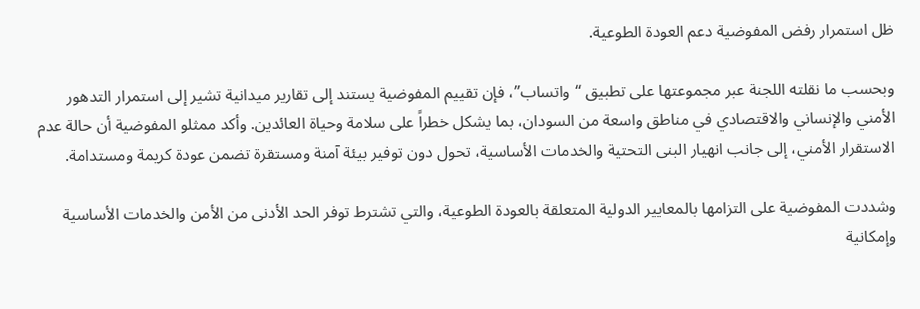ظل استمرار رفض المفوضية دعم العودة الطوعية.

وبحسب ما نقلته اللجنة عبر مجموعتها على تطبيق “واتساب”، فإن تقييم المفوضية يستند إلى تقارير ميدانية تشير إلى استمرار التدهور الأمني والإنساني والاقتصادي في مناطق واسعة من السودان، بما يشكل خطراً على سلامة وحياة العائدين. وأكد ممثلو المفوضية أن حالة عدم الاستقرار الأمني، إلى جانب انهيار البنى التحتية والخدمات الأساسية، تحول دون توفير بيئة آمنة ومستقرة تضمن عودة كريمة ومستدامة.

وشددت المفوضية على التزامها بالمعايير الدولية المتعلقة بالعودة الطوعية، والتي تشترط توفر الحد الأدنى من الأمن والخدمات الأساسية وإمكانية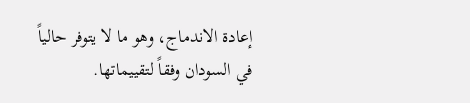إعادة الاندماج، وهو ما لا يتوفر حالياً في السودان وفقاً لتقييماتها.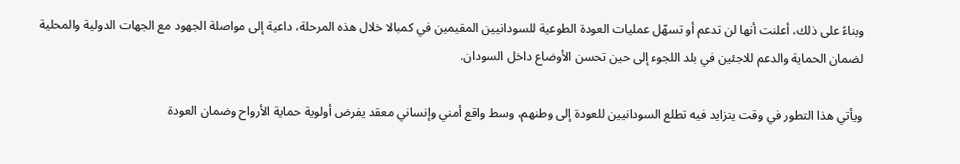وبناءً على ذلك، أعلنت أنها لن تدعم أو تسهّل عمليات العودة الطوعية للسودانيين المقيمين في كمبالا خلال هذه المرحلة، داعية إلى مواصلة الجهود مع الجهات الدولية والمحلية لضمان الحماية والدعم للاجئين في بلد اللجوء إلى حين تحسن الأوضاع داخل السودان.

ويأتي هذا التطور في وقت يتزايد فيه تطلع السودانيين للعودة إلى وطنهم، وسط واقع أمني وإنساني معقد يفرض أولوية حماية الأرواح وضمان العودة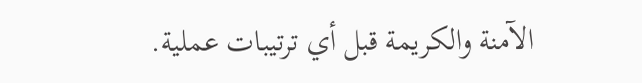الآمنة والكريمة قبل أي ترتيبات عملية.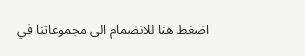اضغط هنا للانضمام الى مجموعاتنا في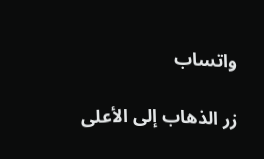واتساب

زر الذهاب إلى الأعلى